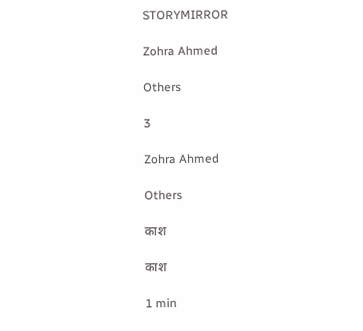STORYMIRROR

Zohra Ahmed

Others

3

Zohra Ahmed

Others

काश

काश

1 min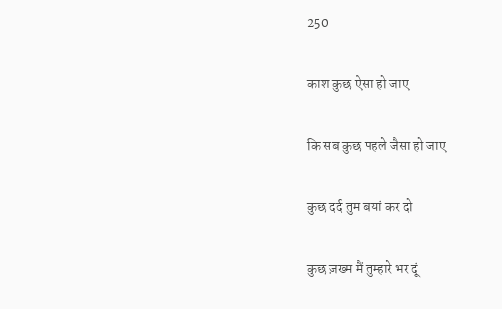250

काश कुछ ऐसा हो जाए

कि सब कुछ पहले जैसा हो जाए

कुछ दर्द तुम बयां कर दो

कुछ ज़ख्म मैं तुम्हारे भर दूं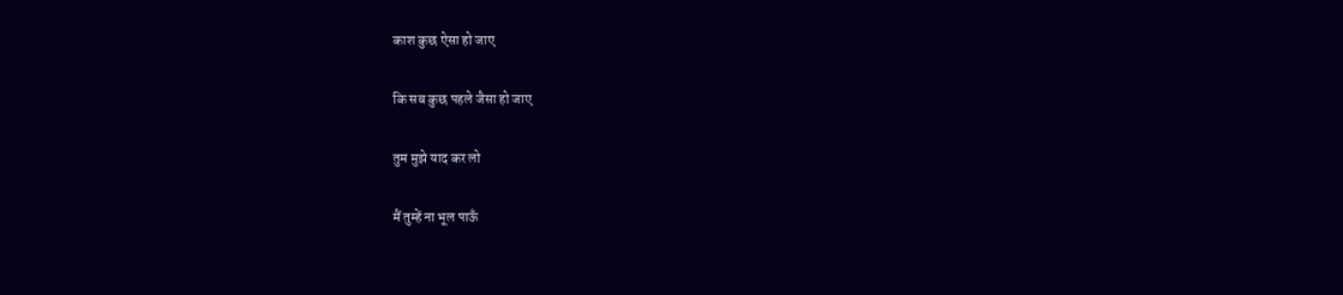काश कुछ ऐसा हो जाए

कि सब कुछ पहले जैसा हो जाए

तुम मुझे याद कर लो

मैं तुम्हें ना भूल पाऊँ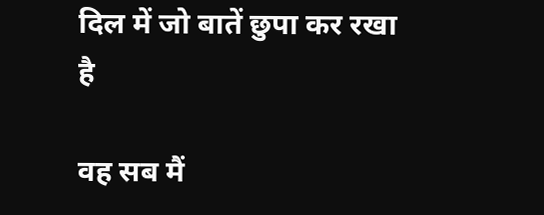दिल में जो बातें छुपा कर रखा है

वह सब मैं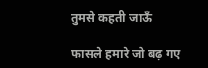तुमसे कहती जाऊँ

फासले हमारे जो बढ़ गए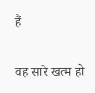हैं

वह सारे खत्म हो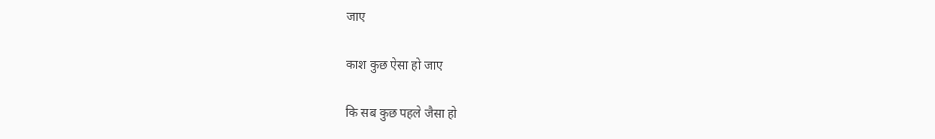जाए

काश कुछ ऐसा हो जाए

कि सब कुछ पहले जैसा हो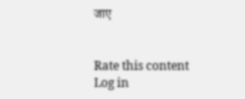जाए


Rate this content
Log in